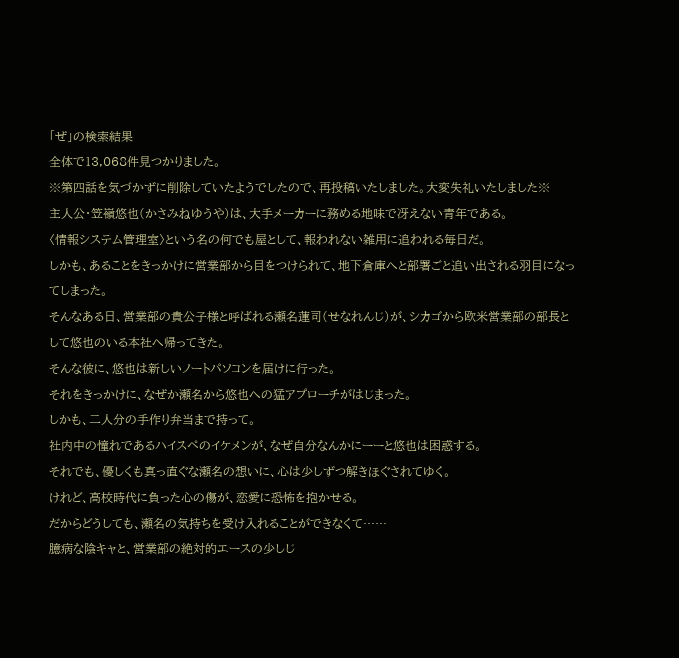「ぜ」の検索結果
全体で13,068件見つかりました。
※第四話を気づかずに削除していたようでしたので、再投稿いたしました。大変失礼いたしました※
主人公・笠嶺悠也(かさみねゆうや)は、大手メーカーに務める地味で冴えない青年である。
〈情報システム管理室〉という名の何でも屋として、報われない雑用に追われる毎日だ。
しかも、あることをきっかけに営業部から目をつけられて、地下倉庫へと部署ごと追い出される羽目になってしまった。
そんなある日、営業部の貴公子様と呼ばれる瀬名蓮司(せなれんじ)が、シカゴから欧米営業部の部長として悠也のいる本社へ帰ってきた。
そんな彼に、悠也は新しいノートパソコンを届けに行った。
それをきっかけに、なぜか瀬名から悠也への猛アプローチがはじまった。
しかも、二人分の手作り弁当まで持って。
社内中の憧れであるハイスペのイケメンが、なぜ自分なんかにーーと悠也は困惑する。
それでも、優しくも真っ直ぐな瀬名の想いに、心は少しずつ解きほぐされてゆく。
けれど、高校時代に負った心の傷が、恋愛に恐怖を抱かせる。
だからどうしても、瀬名の気持ちを受け入れることができなくて……
臆病な陰キャと、営業部の絶対的エースの少しじ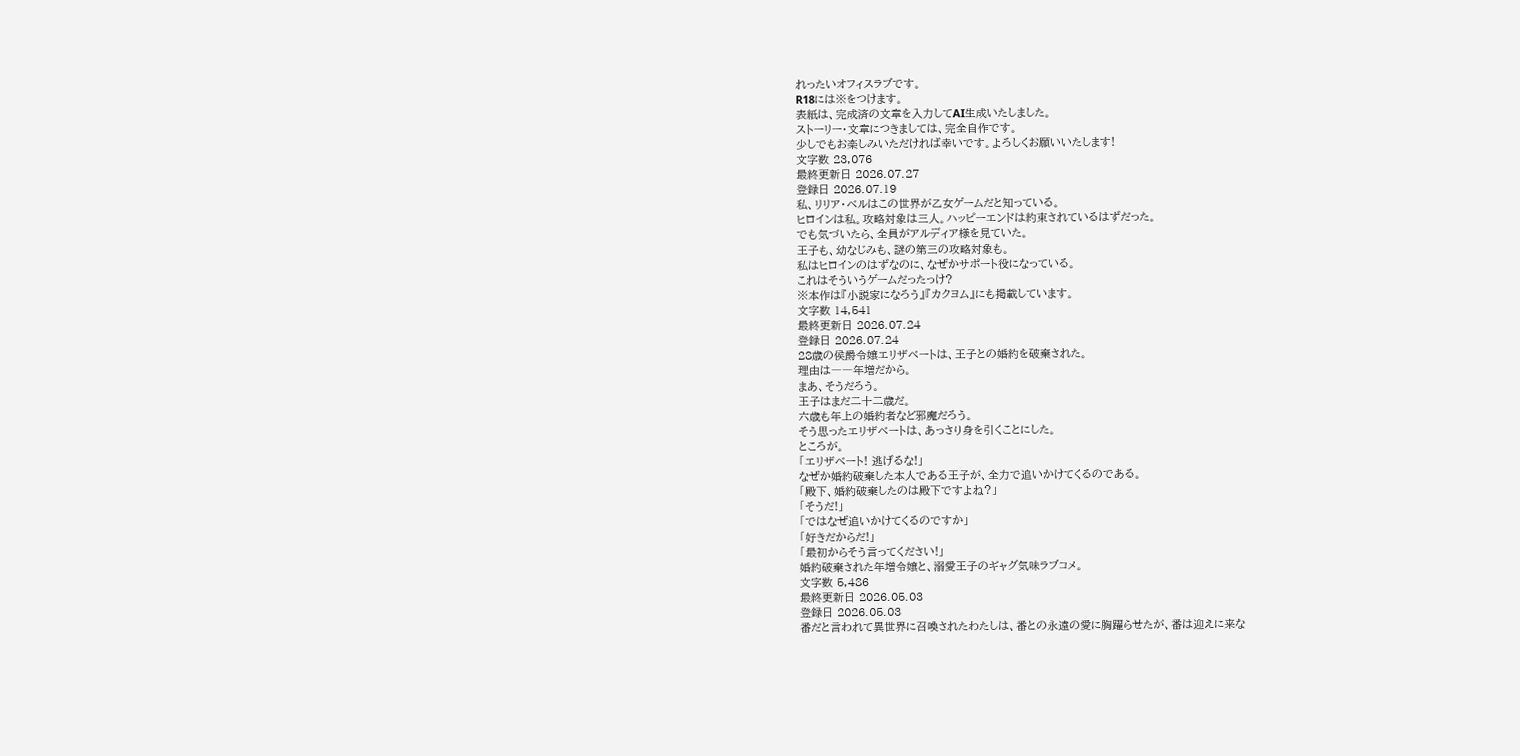れったいオフィスラブです。
R18には※をつけます。
表紙は、完成済の文章を入力してAI生成いたしました。
ストーリー・文章につきましては、完全自作です。
少しでもお楽しみいただければ幸いです。よろしくお願いいたします!
文字数 23,076
最終更新日 2026.07.27
登録日 2026.07.19
私、リリア・ベルはこの世界が乙女ゲームだと知っている。
ヒロインは私。攻略対象は三人。ハッピーエンドは約束されているはずだった。
でも気づいたら、全員がアルディア様を見ていた。
王子も、幼なじみも、謎の第三の攻略対象も。
私はヒロインのはずなのに、なぜかサポート役になっている。
これはそういうゲームだったっけ?
※本作は『小説家になろう』『カクヨム』にも掲載しています。
文字数 14,541
最終更新日 2026.07.24
登録日 2026.07.24
28歳の侯爵令嬢エリザベートは、王子との婚約を破棄された。
理由は――年増だから。
まあ、そうだろう。
王子はまだ二十二歳だ。
六歳も年上の婚約者など邪魔だろう。
そう思ったエリザベートは、あっさり身を引くことにした。
ところが。
「エリザベート! 逃げるな!」
なぜか婚約破棄した本人である王子が、全力で追いかけてくるのである。
「殿下、婚約破棄したのは殿下ですよね?」
「そうだ!」
「ではなぜ追いかけてくるのですか」
「好きだからだ!」
「最初からそう言ってください!」
婚約破棄された年増令嬢と、溺愛王子のギャグ気味ラブコメ。
文字数 5,486
最終更新日 2026.05.03
登録日 2026.05.03
番だと言われて異世界に召喚されたわたしは、番との永遠の愛に胸躍らせたが、番は迎えに来な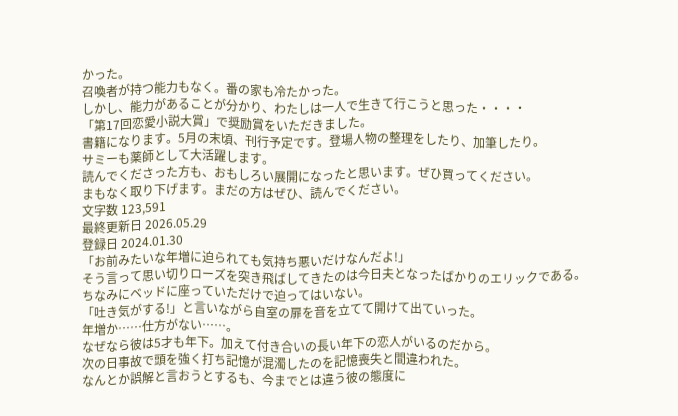かった。
召喚者が持つ能力もなく。番の家も冷たかった。
しかし、能力があることが分かり、わたしは一人で生きて行こうと思った・・・・
「第17回恋愛小説大賞」で奨励賞をいただきました。
書籍になります。5月の末頃、刊行予定です。登場人物の整理をしたり、加筆したり。
サミーも薬師として大活躍します。
読んでくださった方も、おもしろい展開になったと思います。ぜひ買ってください。
まもなく取り下げます。まだの方はぜひ、読んでください。
文字数 123,591
最終更新日 2026.05.29
登録日 2024.01.30
「お前みたいな年増に迫られても気持ち悪いだけなんだよ!」
そう言って思い切りローズを突き飛ばしてきたのは今日夫となったばかりのエリックである。
ちなみにベッドに座っていただけで迫ってはいない。
「吐き気がする!」と言いながら自室の扉を音を立てて開けて出ていった。
年増か……仕方がない……。
なぜなら彼は5才も年下。加えて付き合いの長い年下の恋人がいるのだから。
次の日事故で頭を強く打ち記憶が混濁したのを記憶喪失と間違われた。
なんとか誤解と言おうとするも、今までとは違う彼の態度に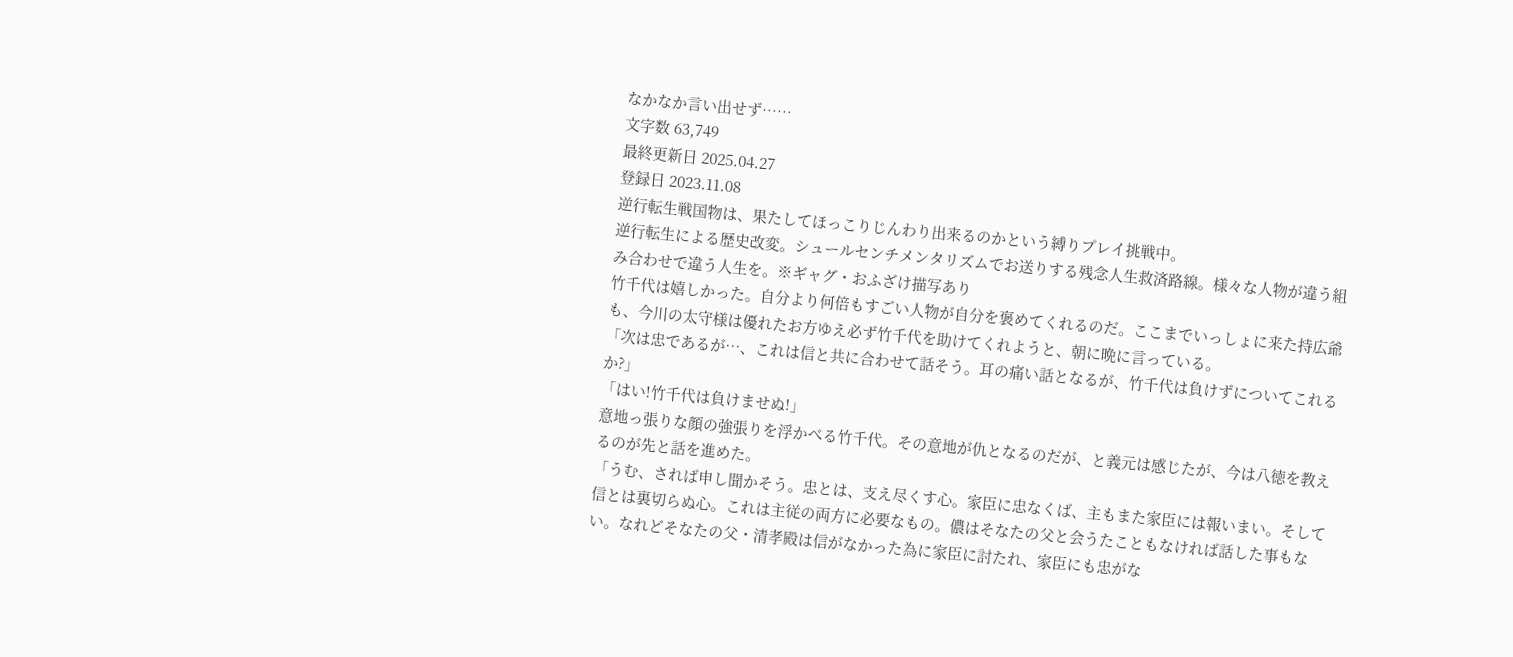なかなか言い出せず……
文字数 63,749
最終更新日 2025.04.27
登録日 2023.11.08
逆行転生戦国物は、果たしてほっこりじんわり出来るのかという縛りプレイ挑戦中。
逆行転生による歴史改変。シュールセンチメンタリズムでお送りする残念人生救済路線。様々な人物が違う組み合わせで違う人生を。※ギャグ・おふざけ描写あり
竹千代は嬉しかった。自分より何倍もすごい人物が自分を褒めてくれるのだ。ここまでいっしょに来た持広爺も、今川の太守様は優れたお方ゆえ必ず竹千代を助けてくれようと、朝に晩に言っている。
「次は忠であるが…、これは信と共に合わせて話そう。耳の痛い話となるが、竹千代は負けずについてこれるか?」
「はい!竹千代は負けませぬ!」
意地っ張りな顔の強張りを浮かべる竹千代。その意地が仇となるのだが、と義元は感じたが、今は八徳を教えるのが先と話を進めた。
「うむ、されば申し聞かそう。忠とは、支え尽くす心。家臣に忠なくば、主もまた家臣には報いまい。そして信とは裏切らぬ心。これは主従の両方に必要なもの。儂はそなたの父と会うたこともなければ話した事もない。なれどそなたの父・清孝殿は信がなかった為に家臣に討たれ、家臣にも忠がな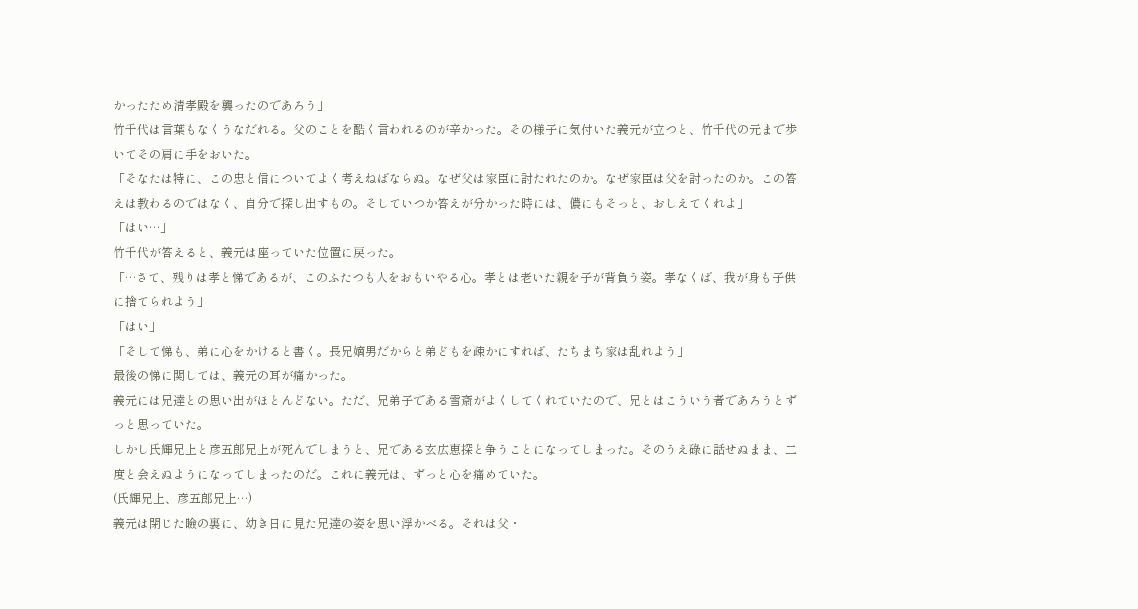かったため清孝殿を襲ったのであろう」
竹千代は言葉もなくうなだれる。父のことを酷く言われるのが辛かった。その様子に気付いた義元が立つと、竹千代の元まで歩いてその肩に手をおいた。
「そなたは特に、この忠と信についてよく考えねばならぬ。なぜ父は家臣に討たれたのか。なぜ家臣は父を討ったのか。この答えは教わるのではなく、自分で探し出すもの。そしていつか答えが分かった時には、儂にもそっと、おしえてくれよ」
「はい…」
竹千代が答えると、義元は座っていた位置に戻った。
「…さて、残りは孝と悌であるが、このふたつも人をおもいやる心。孝とは老いた親を子が背負う姿。孝なくば、我が身も子供に捨てられよう」
「はい」
「そして悌も、弟に心をかけると書く。長兄嫡男だからと弟どもを疎かにすれば、たちまち家は乱れよう」
最後の悌に関しては、義元の耳が痛かった。
義元には兄達との思い出がほとんどない。ただ、兄弟子である雪斎がよくしてくれていたので、兄とはこういう者であろうとずっと思っていた。
しかし氏輝兄上と彦五郎兄上が死んでしまうと、兄である玄広恵探と争うことになってしまった。そのうえ碌に話せぬまま、二度と会えぬようになってしまったのだ。これに義元は、ずっと心を痛めていた。
(氏輝兄上、彦五郎兄上…)
義元は閉じた瞼の裏に、幼き日に見た兄達の姿を思い浮かべる。それは父・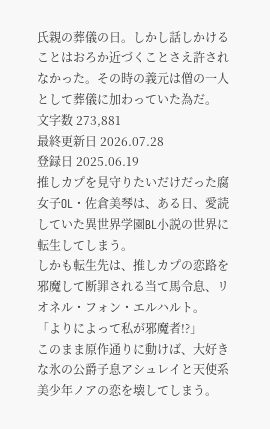氏親の葬儀の日。しかし話しかけることはおろか近づくことさえ許されなかった。その時の義元は僧の一人として葬儀に加わっていた為だ。
文字数 273,881
最終更新日 2026.07.28
登録日 2025.06.19
推しカプを見守りたいだけだった腐女子OL・佐倉美琴は、ある日、愛読していた異世界学園BL小説の世界に転生してしまう。
しかも転生先は、推しカプの恋路を邪魔して断罪される当て馬令息、リオネル・フォン・エルハルト。
「よりによって私が邪魔者!?」
このまま原作通りに動けば、大好きな氷の公爵子息アシュレイと天使系美少年ノアの恋を壊してしまう。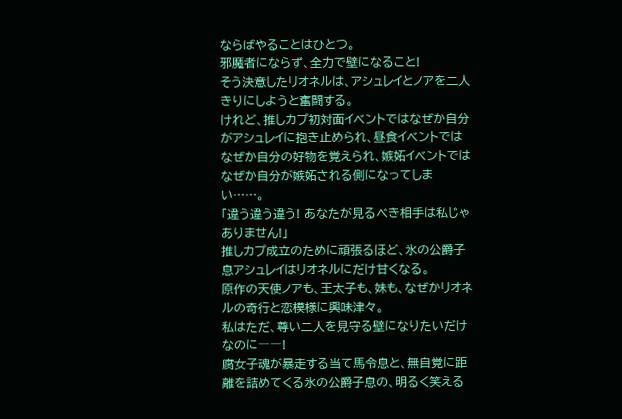ならばやることはひとつ。
邪魔者にならず、全力で壁になること!
そう決意したリオネルは、アシュレイとノアを二人きりにしようと奮闘する。
けれど、推しカプ初対面イベントではなぜか自分がアシュレイに抱き止められ、昼食イベントではなぜか自分の好物を覚えられ、嫉妬イベントではなぜか自分が嫉妬される側になってしまい……。
「違う違う違う! あなたが見るべき相手は私じゃありません!」
推しカプ成立のために頑張るほど、氷の公爵子息アシュレイはリオネルにだけ甘くなる。
原作の天使ノアも、王太子も、妹も、なぜかリオネルの奇行と恋模様に興味津々。
私はただ、尊い二人を見守る壁になりたいだけなのに――!
腐女子魂が暴走する当て馬令息と、無自覚に距離を詰めてくる氷の公爵子息の、明るく笑える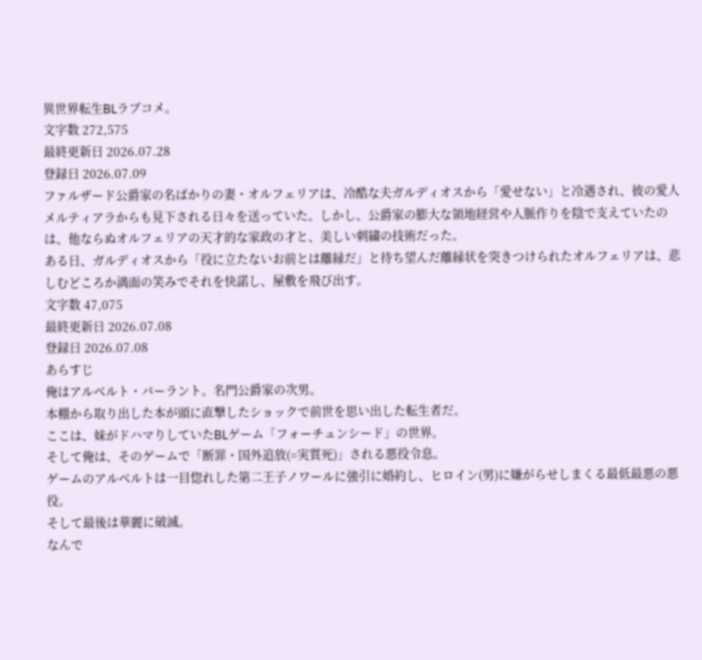異世界転生BLラブコメ。
文字数 272,575
最終更新日 2026.07.28
登録日 2026.07.09
ファルザード公爵家の名ばかりの妻・オルフェリアは、冷酷な夫ガルディオスから「愛せない」と冷遇され、彼の愛人メルティアラからも見下される日々を送っていた。しかし、公爵家の膨大な領地経営や人脈作りを陰で支えていたのは、他ならぬオルフェリアの天才的な家政の才と、美しい刺繍の技術だった。
ある日、ガルディオスから「役に立たないお前とは離縁だ」と待ち望んだ離縁状を突きつけられたオルフェリアは、悲しむどころか満面の笑みでそれを快諾し、屋敷を飛び出す。
文字数 47,075
最終更新日 2026.07.08
登録日 2026.07.08
あらすじ
俺はアルベルト・バーラント。名門公爵家の次男。
本棚から取り出した本が頭に直撃したショックで前世を思い出した転生者だ。
ここは、妹がドハマりしていたBLゲーム「フォーチュンシード」の世界。
そして俺は、そのゲームで「断罪・国外追放(=実質死)」される悪役令息。
ゲームのアルベルトは一目惚れした第二王子ノワールに強引に婚約し、ヒロイン(男)に嫌がらせしまくる最低最悪の悪役。
そして最後は華麗に破滅。
なんで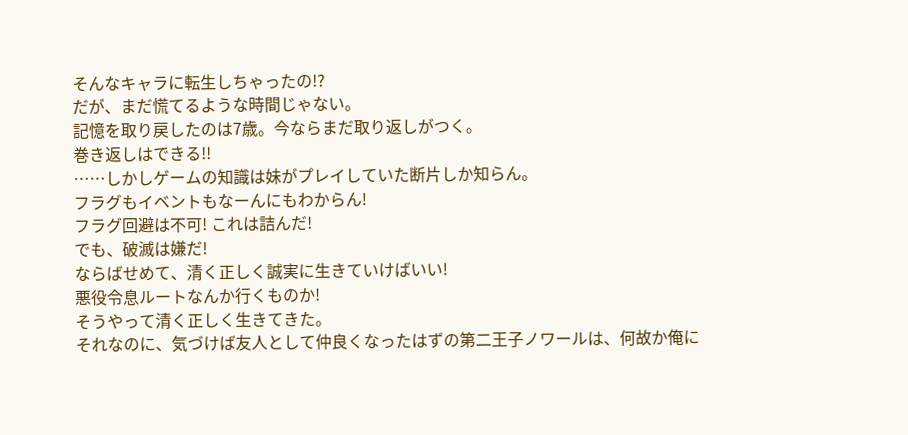そんなキャラに転生しちゃったの!?
だが、まだ慌てるような時間じゃない。
記憶を取り戻したのは7歳。今ならまだ取り返しがつく。
巻き返しはできる!!
……しかしゲームの知識は妹がプレイしていた断片しか知らん。
フラグもイベントもなーんにもわからん!
フラグ回避は不可! これは詰んだ!
でも、破滅は嫌だ!
ならばせめて、清く正しく誠実に生きていけばいい!
悪役令息ルートなんか行くものか!
そうやって清く正しく生きてきた。
それなのに、気づけば友人として仲良くなったはずの第二王子ノワールは、何故か俺に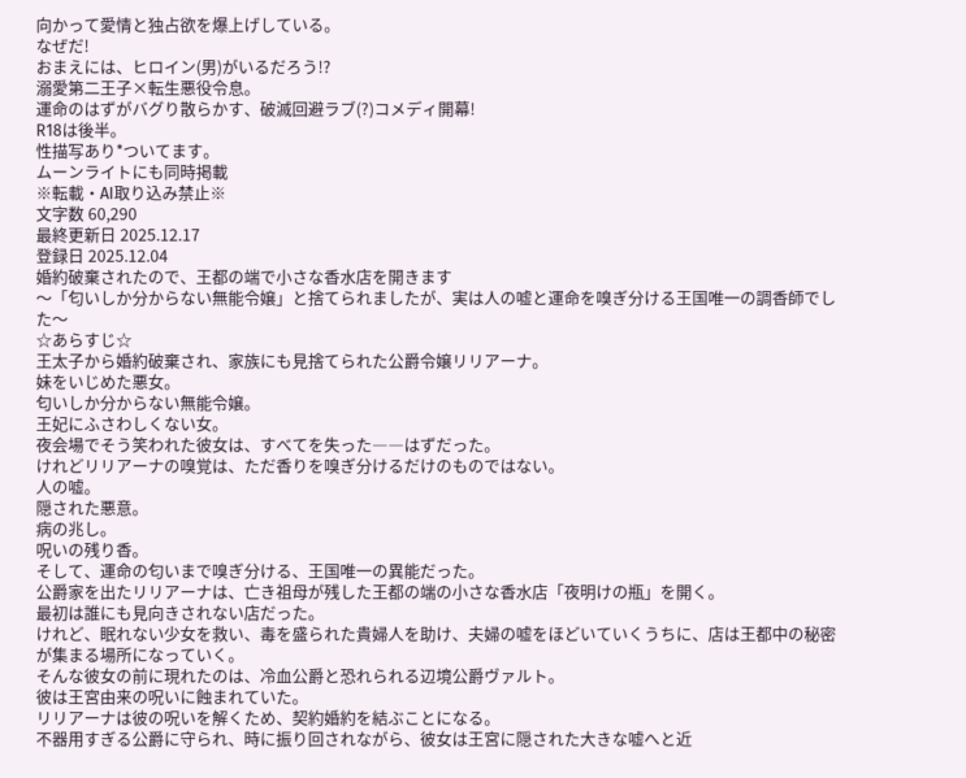向かって愛情と独占欲を爆上げしている。
なぜだ!
おまえには、ヒロイン(男)がいるだろう!?
溺愛第二王子×転生悪役令息。
運命のはずがバグり散らかす、破滅回避ラブ(?)コメディ開幕!
R18は後半。
性描写あり*ついてます。
ムーンライトにも同時掲載
※転載・AI取り込み禁止※
文字数 60,290
最終更新日 2025.12.17
登録日 2025.12.04
婚約破棄されたので、王都の端で小さな香水店を開きます
〜「匂いしか分からない無能令嬢」と捨てられましたが、実は人の嘘と運命を嗅ぎ分ける王国唯一の調香師でした〜
☆あらすじ☆
王太子から婚約破棄され、家族にも見捨てられた公爵令嬢リリアーナ。
妹をいじめた悪女。
匂いしか分からない無能令嬢。
王妃にふさわしくない女。
夜会場でそう笑われた彼女は、すべてを失った――はずだった。
けれどリリアーナの嗅覚は、ただ香りを嗅ぎ分けるだけのものではない。
人の嘘。
隠された悪意。
病の兆し。
呪いの残り香。
そして、運命の匂いまで嗅ぎ分ける、王国唯一の異能だった。
公爵家を出たリリアーナは、亡き祖母が残した王都の端の小さな香水店「夜明けの瓶」を開く。
最初は誰にも見向きされない店だった。
けれど、眠れない少女を救い、毒を盛られた貴婦人を助け、夫婦の嘘をほどいていくうちに、店は王都中の秘密が集まる場所になっていく。
そんな彼女の前に現れたのは、冷血公爵と恐れられる辺境公爵ヴァルト。
彼は王宮由来の呪いに蝕まれていた。
リリアーナは彼の呪いを解くため、契約婚約を結ぶことになる。
不器用すぎる公爵に守られ、時に振り回されながら、彼女は王宮に隠された大きな嘘へと近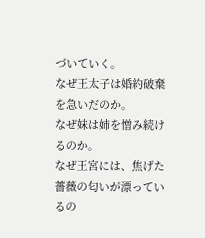づいていく。
なぜ王太子は婚約破棄を急いだのか。
なぜ妹は姉を憎み続けるのか。
なぜ王宮には、焦げた薔薇の匂いが漂っているの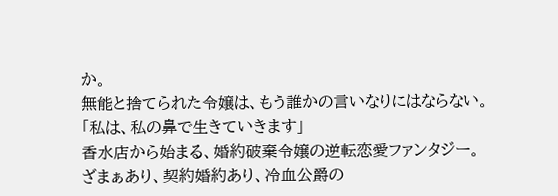か。
無能と捨てられた令嬢は、もう誰かの言いなりにはならない。
「私は、私の鼻で生きていきます」
香水店から始まる、婚約破棄令嬢の逆転恋愛ファンタジー。
ざまぁあり、契約婚約あり、冷血公爵の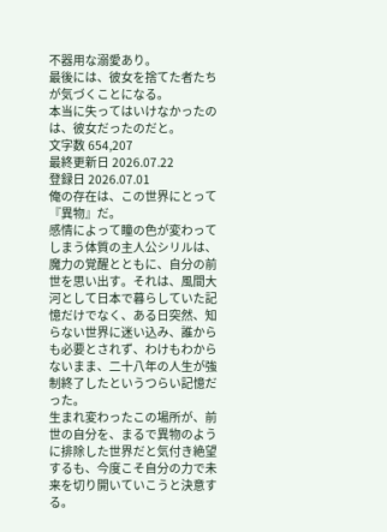不器用な溺愛あり。
最後には、彼女を捨てた者たちが気づくことになる。
本当に失ってはいけなかったのは、彼女だったのだと。
文字数 654,207
最終更新日 2026.07.22
登録日 2026.07.01
俺の存在は、この世界にとって『異物』だ。
感情によって瞳の色が変わってしまう体質の主人公シリルは、魔力の覚醒とともに、自分の前世を思い出す。それは、風間大河として日本で暮らしていた記憶だけでなく、ある日突然、知らない世界に迷い込み、誰からも必要とされず、わけもわからないまま、二十八年の人生が強制終了したというつらい記憶だった。
生まれ変わったこの場所が、前世の自分を、まるで異物のように排除した世界だと気付き絶望するも、今度こそ自分の力で未来を切り開いていこうと決意する。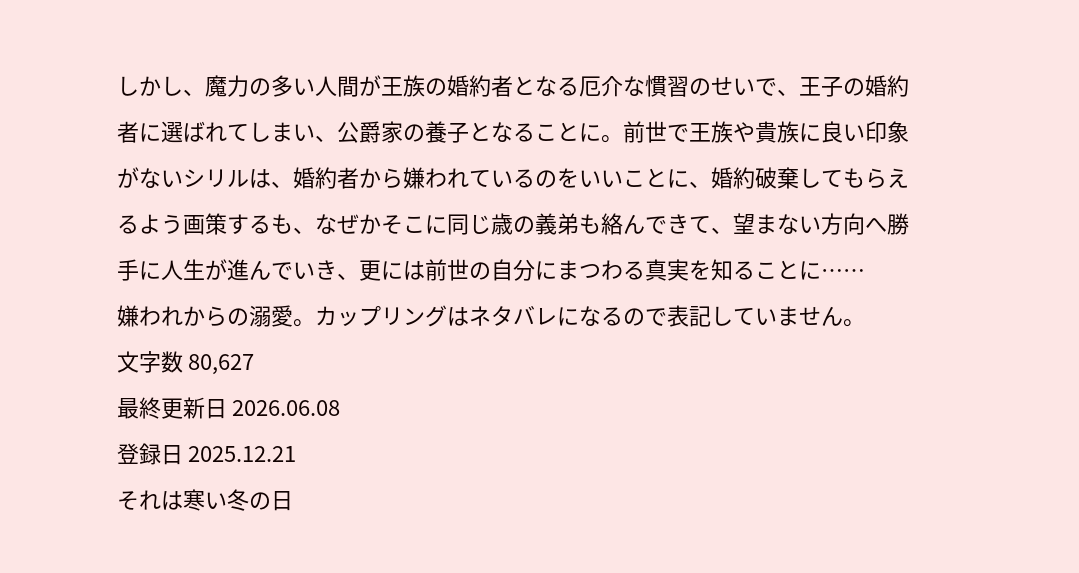しかし、魔力の多い人間が王族の婚約者となる厄介な慣習のせいで、王子の婚約者に選ばれてしまい、公爵家の養子となることに。前世で王族や貴族に良い印象がないシリルは、婚約者から嫌われているのをいいことに、婚約破棄してもらえるよう画策するも、なぜかそこに同じ歳の義弟も絡んできて、望まない方向へ勝手に人生が進んでいき、更には前世の自分にまつわる真実を知ることに……
嫌われからの溺愛。カップリングはネタバレになるので表記していません。
文字数 80,627
最終更新日 2026.06.08
登録日 2025.12.21
それは寒い冬の日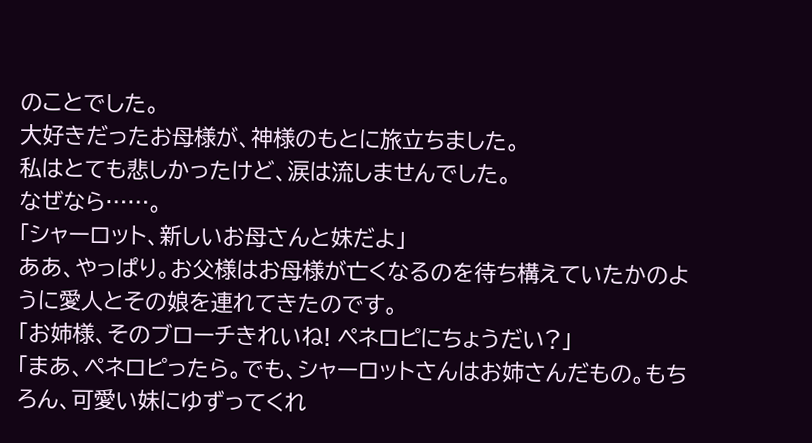のことでした。
大好きだったお母様が、神様のもとに旅立ちました。
私はとても悲しかったけど、涙は流しませんでした。
なぜなら……。
「シャーロット、新しいお母さんと妹だよ」
ああ、やっぱり。お父様はお母様が亡くなるのを待ち構えていたかのように愛人とその娘を連れてきたのです。
「お姉様、そのブローチきれいね! ペネロピにちょうだい?」
「まあ、ペネロピったら。でも、シャーロットさんはお姉さんだもの。もちろん、可愛い妹にゆずってくれ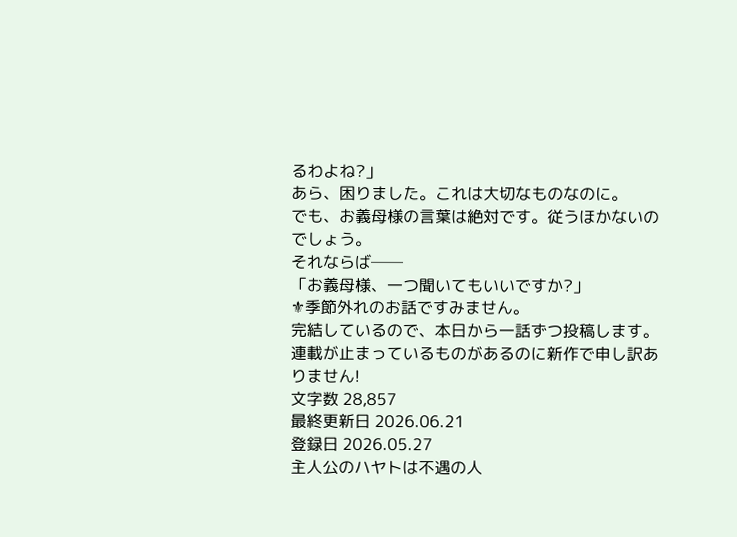るわよね?」
あら、困りました。これは大切なものなのに。
でも、お義母様の言葉は絶対です。従うほかないのでしょう。
それならば──
「お義母様、一つ聞いてもいいですか?」
⚜季節外れのお話ですみません。
完結しているので、本日から一話ずつ投稿します。
連載が止まっているものがあるのに新作で申し訳ありません!
文字数 28,857
最終更新日 2026.06.21
登録日 2026.05.27
主人公のハヤトは不遇の人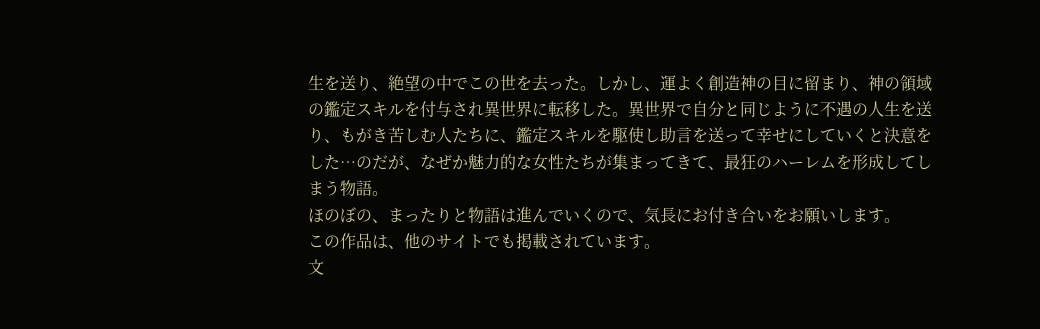生を送り、絶望の中でこの世を去った。しかし、運よく創造神の目に留まり、神の領域の鑑定スキルを付与され異世界に転移した。異世界で自分と同じように不遇の人生を送り、もがき苦しむ人たちに、鑑定スキルを駆使し助言を送って幸せにしていくと決意をした…のだが、なぜか魅力的な女性たちが集まってきて、最狂のハーレムを形成してしまう物語。
ほのぼの、まったりと物語は進んでいくので、気長にお付き合いをお願いします。
この作品は、他のサイトでも掲載されています。
文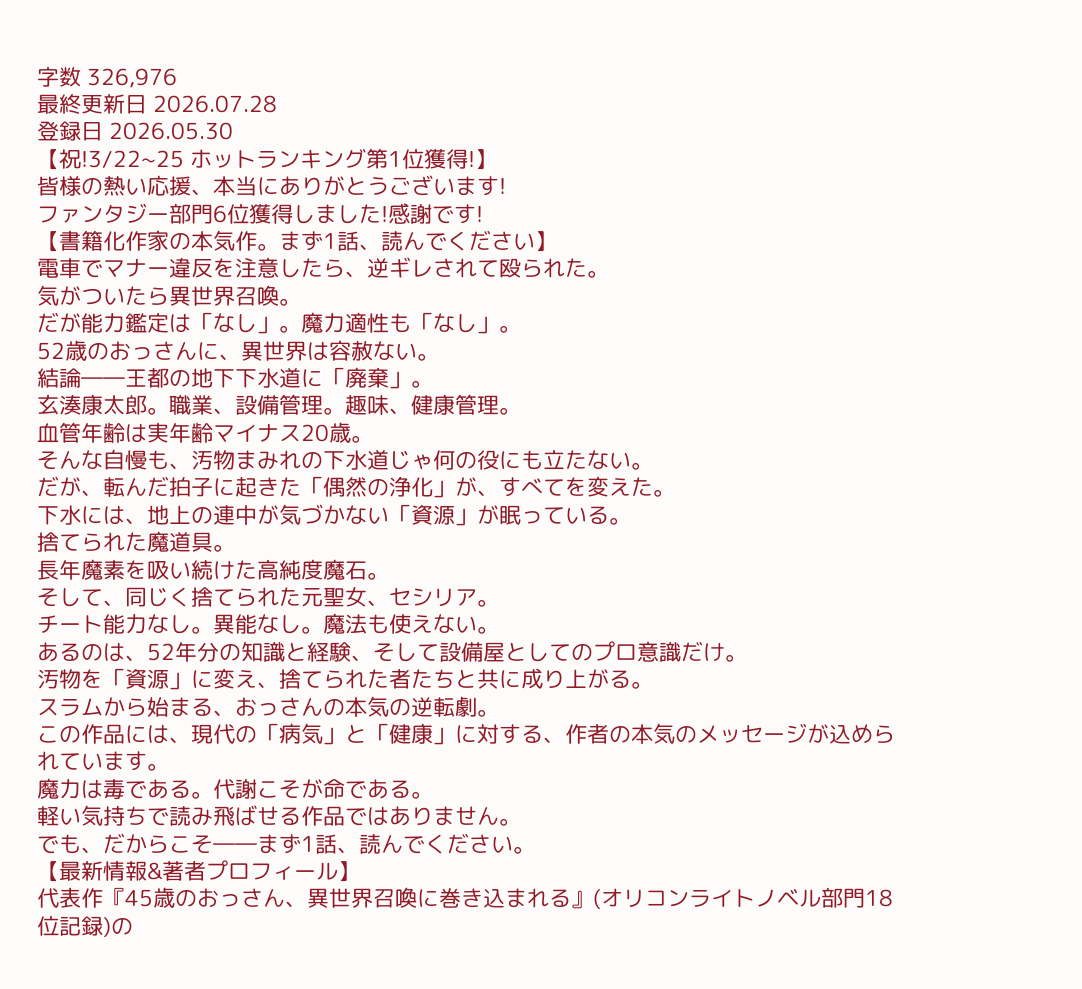字数 326,976
最終更新日 2026.07.28
登録日 2026.05.30
【祝!3/22~25 ホットランキング第1位獲得!】
皆様の熱い応援、本当にありがとうございます!
ファンタジー部門6位獲得しました!感謝です!
【書籍化作家の本気作。まず1話、読んでください】
電車でマナー違反を注意したら、逆ギレされて殴られた。
気がついたら異世界召喚。
だが能力鑑定は「なし」。魔力適性も「なし」。
52歳のおっさんに、異世界は容赦ない。
結論――王都の地下下水道に「廃棄」。
玄湊康太郎。職業、設備管理。趣味、健康管理。
血管年齢は実年齢マイナス20歳。
そんな自慢も、汚物まみれの下水道じゃ何の役にも立たない。
だが、転んだ拍子に起きた「偶然の浄化」が、すべてを変えた。
下水には、地上の連中が気づかない「資源」が眠っている。
捨てられた魔道具。
長年魔素を吸い続けた高純度魔石。
そして、同じく捨てられた元聖女、セシリア。
チート能力なし。異能なし。魔法も使えない。
あるのは、52年分の知識と経験、そして設備屋としてのプロ意識だけ。
汚物を「資源」に変え、捨てられた者たちと共に成り上がる。
スラムから始まる、おっさんの本気の逆転劇。
この作品には、現代の「病気」と「健康」に対する、作者の本気のメッセージが込められています。
魔力は毒である。代謝こそが命である。
軽い気持ちで読み飛ばせる作品ではありません。
でも、だからこそ――まず1話、読んでください。
【最新情報&著者プロフィール】
代表作『45歳のおっさん、異世界召喚に巻き込まれる』(オリコンライトノベル部門18位記録)の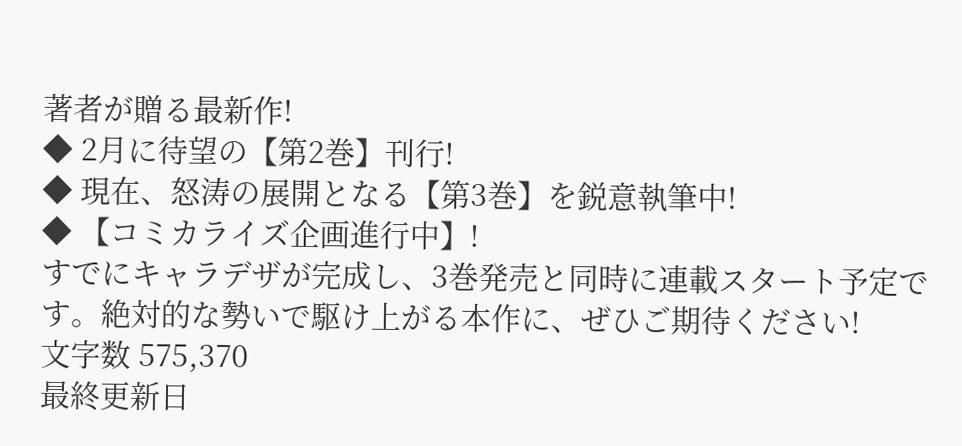著者が贈る最新作!
◆ 2月に待望の【第2巻】刊行!
◆ 現在、怒涛の展開となる【第3巻】を鋭意執筆中!
◆ 【コミカライズ企画進行中】!
すでにキャラデザが完成し、3巻発売と同時に連載スタート予定です。絶対的な勢いで駆け上がる本作に、ぜひご期待ください!
文字数 575,370
最終更新日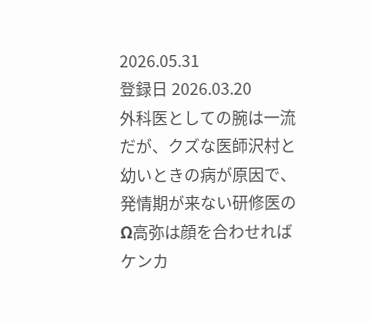2026.05.31
登録日 2026.03.20
外科医としての腕は一流だが、クズな医師沢村と幼いときの病が原因で、発情期が来ない研修医のΩ高弥は顔を合わせればケンカ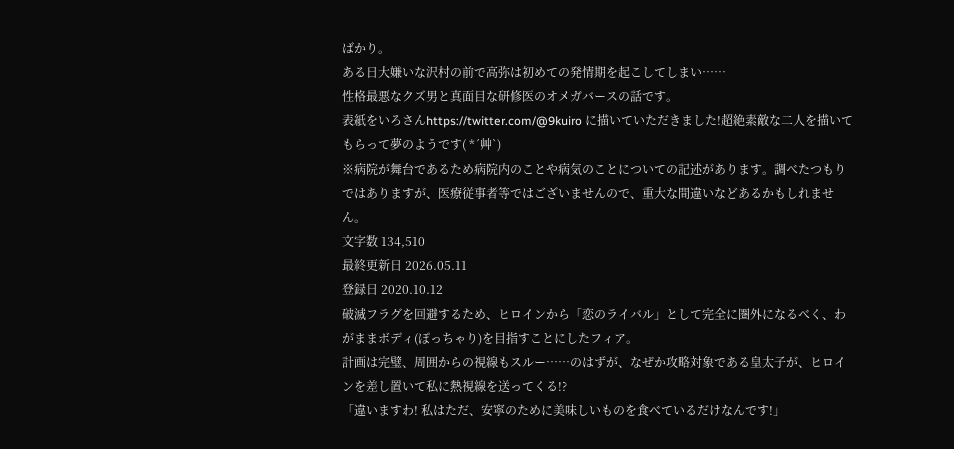ばかり。
ある日大嫌いな沢村の前で高弥は初めての発情期を起こしてしまい……
性格最悪なクズ男と真面目な研修医のオメガバースの話です。
表紙をいろさんhttps://twitter.com/@9kuiro に描いていただきました!超絶素敵な二人を描いてもらって夢のようです( *´艸`)
※病院が舞台であるため病院内のことや病気のことについての記述があります。調べたつもりではありますが、医療従事者等ではございませんので、重大な間違いなどあるかもしれません。
文字数 134,510
最終更新日 2026.05.11
登録日 2020.10.12
破滅フラグを回避するため、ヒロインから「恋のライバル」として完全に圏外になるべく、わがままボディ(ぽっちゃり)を目指すことにしたフィア。
計画は完璧、周囲からの視線もスルー……のはずが、なぜか攻略対象である皇太子が、ヒロインを差し置いて私に熱視線を送ってくる!?
「違いますわ! 私はただ、安寧のために美味しいものを食べているだけなんです!」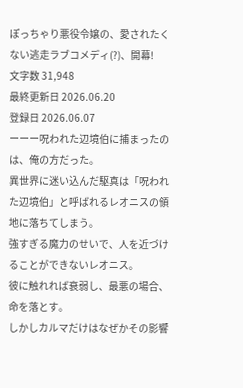ぽっちゃり悪役令嬢の、愛されたくない逃走ラブコメディ(?)、開幕!
文字数 31,948
最終更新日 2026.06.20
登録日 2026.06.07
ーーー呪われた辺境伯に捕まったのは、俺の方だった。
異世界に迷い込んだ駆真は「呪われた辺境伯」と呼ばれるレオニスの領地に落ちてしまう。
強すぎる魔力のせいで、人を近づけることができないレオニス。
彼に触れれば衰弱し、最悪の場合、命を落とす。
しかしカルマだけはなぜかその影響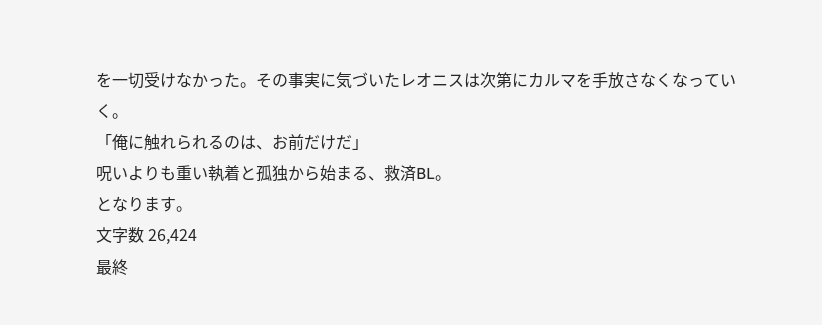を一切受けなかった。その事実に気づいたレオニスは次第にカルマを手放さなくなっていく。
「俺に触れられるのは、お前だけだ」
呪いよりも重い執着と孤独から始まる、救済BL。
となります。
文字数 26,424
最終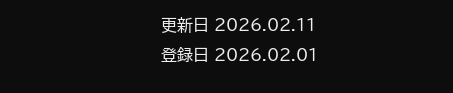更新日 2026.02.11
登録日 2026.02.01